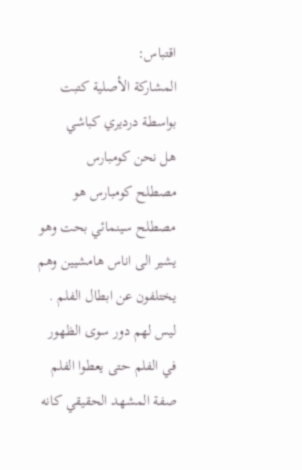اقتباس:
المشاركة الأصلية كتبت بواسطة درديري كباشي
هل نحن كومبارس
مصطلح كومبارس هو مصطلح سينمائي بحت وهو يشير الى اناس هامشيين وهم يختلفون عن ابطال الفلم . ليس لهم دور سوى الظهور في الفلم حتى يعطوا الفلم صفة المشهد الحقيقي كانه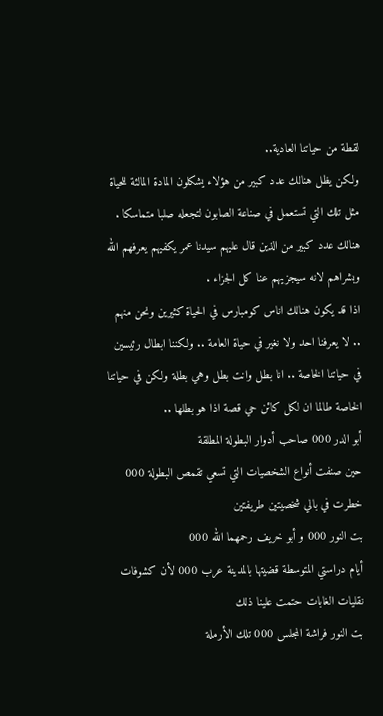لقطة من حياتنا العادية..
ولكن يظل هنالك عدد كبير من هؤلاء يشكلون المادة المالئة للحياة مثل تلك التي تستعمل في صناعة الصابون لتجعله صلبا متماسكا .
هنالك عدد كبير من الذين قال عليهم سيدنا عمر يكفيهم يعرفهم الله وبشراهم لانه سيجزيهم عنا كل الجزاء .
اذا قد يكون هنالك اناس كومبارس في الحياة كثيرين ونحن منهم .. لا يعرفنا احد ولا نغير في حياة العامة .. ولكننا ابطال رئيسين في حياتنا الخاصة .. انا بطل وانت بطل وهي بطلة ولكن في حياتنا الخاصة طالما ان لكل كائن حي قصة اذا هو بطلها ..
أبو الدر 000 صاحب أدوار البطولة المطلقة
حين صنفت أنواع الشخصيات التي تسعي تقمص البطولة 000
خطرت في بالي شخصيتين طريفتين
بت النور 000 و أبو خريف رحمهما الله 000
أيام دراستي المتوسطة قضيتها بالمدينة عرب 000 لأن كشوفات نقليات الغابات حتمت علينا ذلك
بت النور فراشة المجلس 000 تلك الأرملة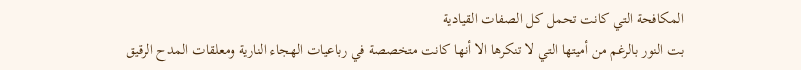المكافحة التي كانت تحمل كل الصفات القيادية
بت النور بالرغم من أميتها التي لا تنكرها الا أنها كانت متخصصة في رباعيات الهجاء النارية ومعلقات المدح الرقيق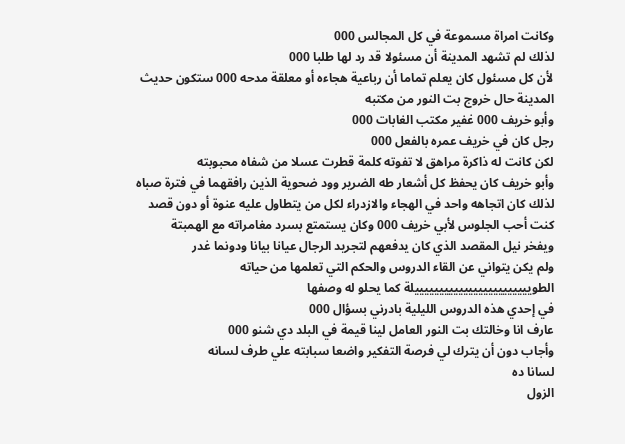وكانت امراة مسموعة في كل المجالس 000
لذلك لم تشهد المدينة أن مسئولا قد رد لها طلبا 000
لأن كل مسئول كان يعلم تماما أن رباعية هجاءه أو معلقة مدحه 000 ستكون حديث المدينة حال خروج بت النور من مكتبه
وأبو خريف 000 غفير مكتب الغابات 000
رجل كان في خريف عمره بالفعل 000
لكن كانت له ذاكرة مراهق لا تفوته كلمة قطرت عسلا من شفاه محبوبته
وأبو خريف كان يحفظ كل أشعار طه الضرير وود ضحوية الذين رافقهما في فترة صباه
لذلك كان اتجاهه واحد في الهجاء والازدراء لكل من يتطاول عليه عنوة أو دون قصد
كنت أحب الجلوس لأبي خريف 000 وكان يستمتع بسرد مغامراته مع الهمبتة
ويفخر نيل المقصد الذي كان يدفعهم لتجريد الرجال عيانا بيانا ودونما غدر
ولم يكن يتواني عن القاء الدروس والحكم التي تعلمها من حياته الطوييييييييييييييييييييييييلة كما يحلو له وصفها
في إحدي هذه الدروس الليلية بادرني بسؤال 000
عارف انا وخالتك بت النور العامل لينا قيمة في البلد دي شنو 000
وأجاب دون أن يترك لي فرصة التفكير واضعا سبابته علي طرف لسانه
لسانا ده
الزول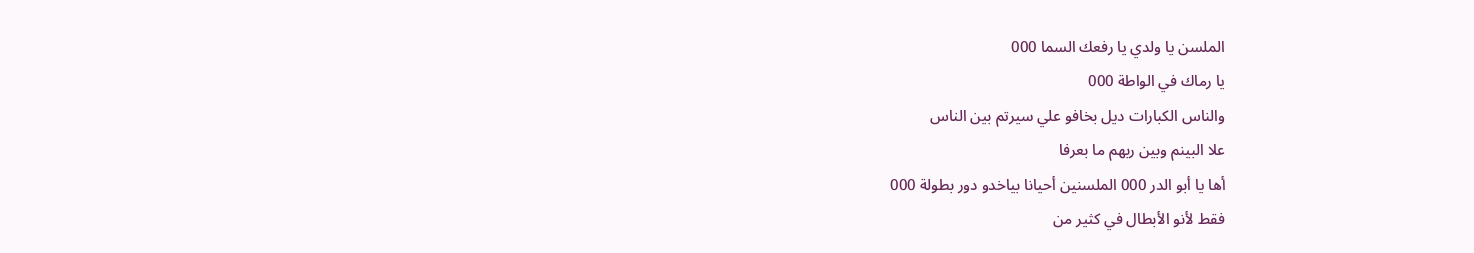الملسن يا ولدي يا رفعك السما 000
يا رماك في الواطة 000
والناس الكبارات ديل بخافو علي سيرتم بين الناس
علا البينم وبين ربهم ما بعرفا
أها يا أبو الدر 000 الملسنين أحيانا بياخدو دور بطولة 000
فقط لأنو الأبطال في كثير من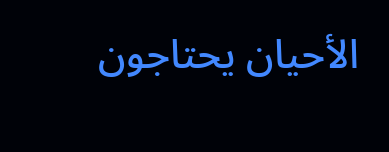الأحيان يحتاجون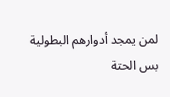لمن يمجد أدوارهم البطولية
بس الحتة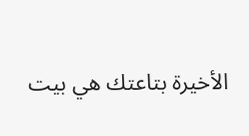الأخيرة بتاعتك هي بيت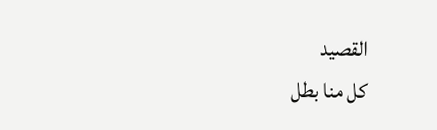القصيد
كل منا بطل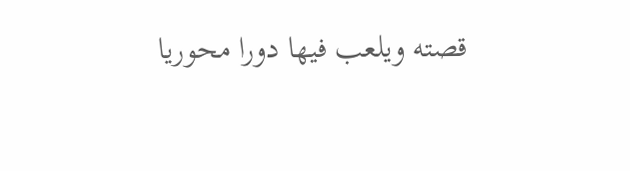قصته ويلعب فيها دورا محوريا